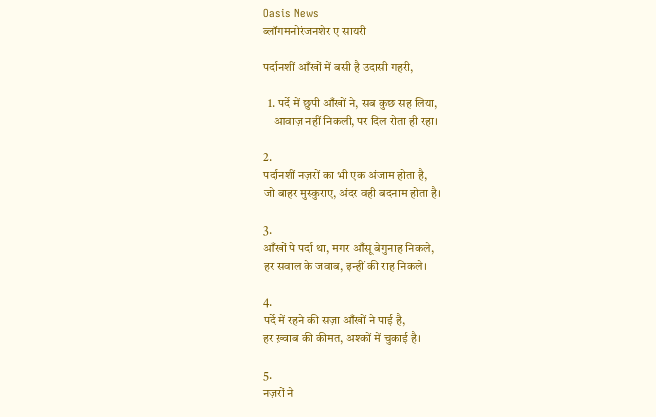Oasis News
ब्लॉगमनोरंजनशेर ए सायरी

पर्दानशीं आँखों में बसी है उदासी गहरी,

  1. पर्दे में छुपी आँखों ने, सब कुछ सह लिया,
    आवाज़ नहीं निकली, पर दिल रोता ही रहा।

2.
पर्दानशीं नज़रों का भी एक अंजाम होता है,
जो बाहर मुस्कुराए, अंदर वही बदनाम होता है।

3.
आँखों पे पर्दा था, मगर आँसू बेगुनाह निकले,
हर सवाल के जवाब, इन्हीं की राह निकले।

4.
पर्दे में रहने की सज़ा आँखों ने पाई है,
हर ख़्वाब की कीमत, अश्कों में चुकाई है।

5.
नज़रों ने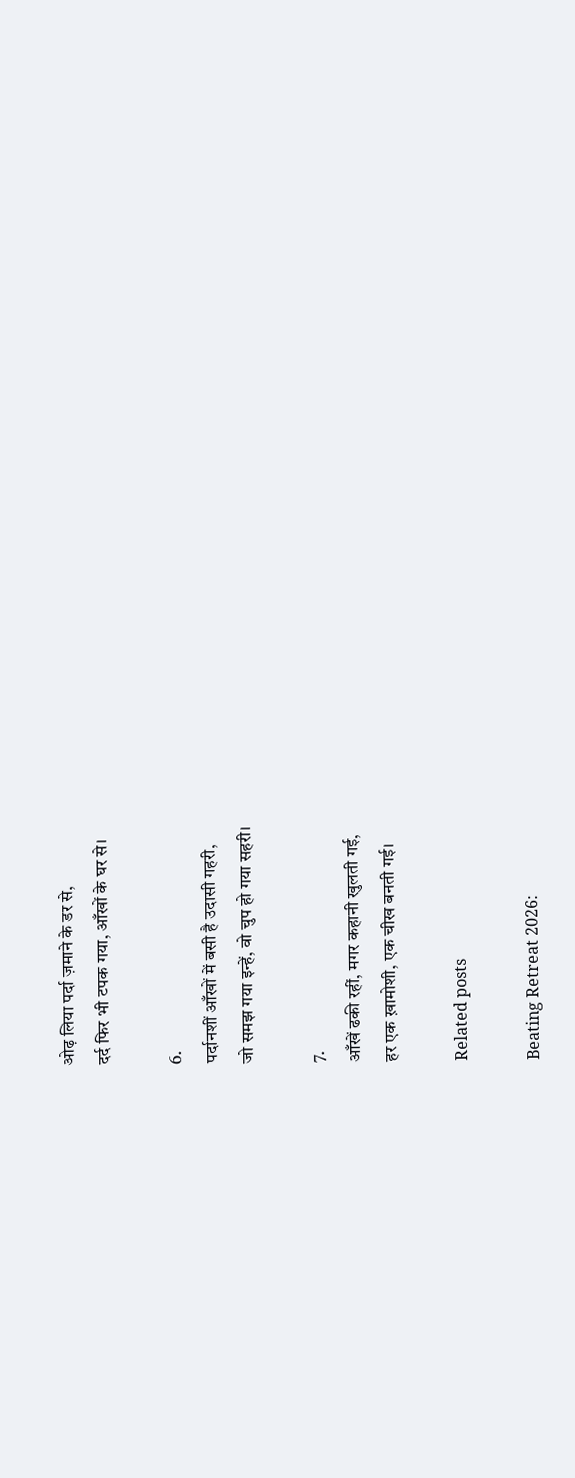ओढ़ लिया पर्दा ज़माने के डर से,
दर्द फिर भी टपक गया, आँखों के घर से।

6.
पर्दानशीं आँखों में बसी है उदासी गहरी,
जो समझ गया इन्हें, वो चुप हो गया सहरी।

7.
आँखें ढकी रहीं, मगर कहानी खुलती गई,
हर एक ख़ामोशी, एक चीख बनती गई।

Related posts

Beating Retreat 2026: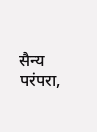सैन्य परंपरा,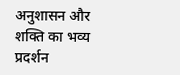अनुशासन और शक्ति का भव्य प्रदर्शन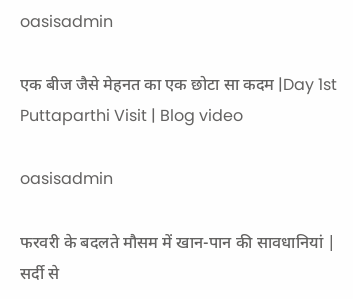oasisadmin

एक बीज जैसे मेहनत का एक छोटा सा कदम |Day 1st Puttaparthi Visit | Blog video

oasisadmin

फरवरी के बदलते मौसम में खान-पान की सावधानियां | सर्दी से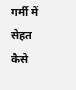गर्मी में सेहत कैसे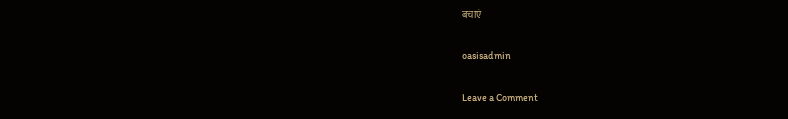बचाएं

oasisadmin

Leave a Comment